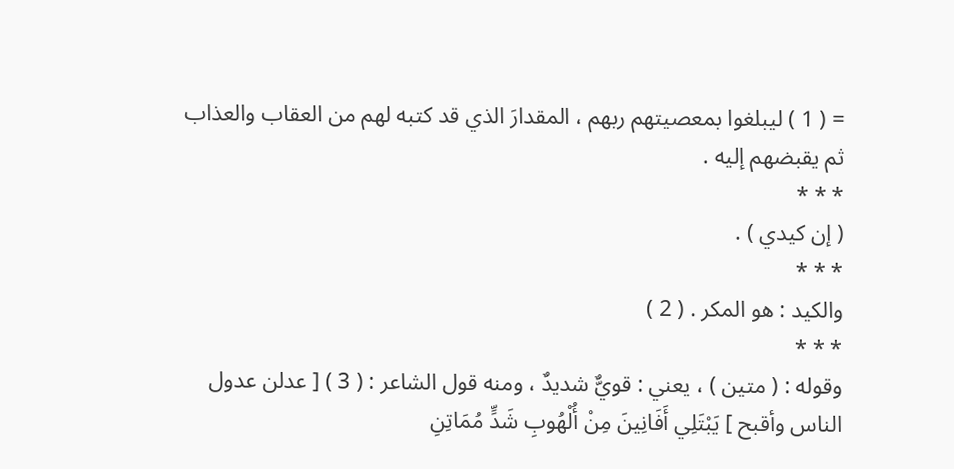= ( 1 ) ليبلغوا بمعصيتهم ربهم ، المقدارَ الذي قد كتبه لهم من العقاب والعذاب ثم يقبضهم إليه .
* * *
( إن كيدي ) .
* * *
والكيد : هو المكر . ( 2 )
* * *
وقوله : ( متين ) ، يعني : قويٌّ شديدٌ ، ومنه قول الشاعر : ( 3 ) [ عدلن عدول الناس وأقبح ] يَبْتَلِي أَفَانِينَ مِنْ أُلْهُوبِ شَدٍّ مُمَاتِنِ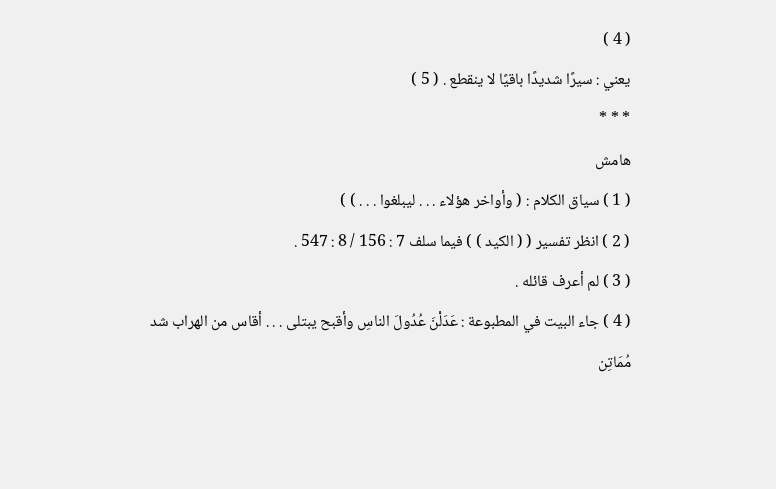( 4 )
يعني : سيرًا شديدًا باقيًا لا ينقطع . ( 5 )
* * *
هامش
( 1 ) سياق الكلام : ( وأواخر هؤلاء . . . ليبلغوا . . . ) )
( 2 ) انظر تفسير ( ( الكيد ) ) فيما سلف 7 : 156 / 8 : 547 .
( 3 ) لم أعرف قائله .
( 4 ) جاء البيت في المطبوعة : عَدَلْنَ عُدُولَ الناسِ وأقبح يبتلى . . . أقاس من الهراب شد مُمَاتِن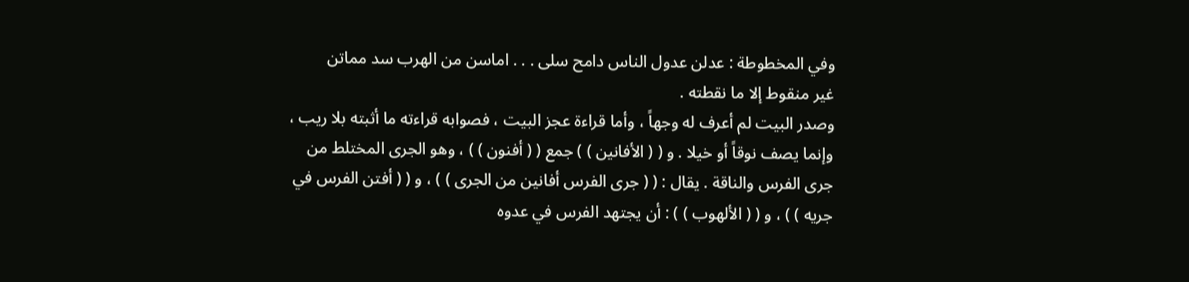وفي المخطوطة : عدلن عدول الناس دامح سلى . . . اماسن من الهرب سد مماتن
غير منقوط إلا ما نقطته .
وصدر البيت لم أعرف له وجهاً ، وأما قراءة عجز البيت ، فصوابه قراءته ما أثبته بلا ريب ، وإنما يصف نوقاً أو خيلا . و ( ( الأفانين ) ) جمع ( ( أفنون ) ) ، وهو الجرى المختلط من جرى الفرس والناقة . يقال : ( ( جرى الفرس أفانين من الجرى ) ) ، و ( ( أفتن الفرس في جريه ) ) ، و ( ( الألهوب ) ) : أن يجتهد الفرس في عدوه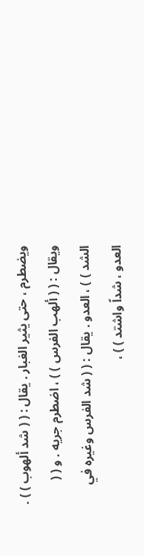ويضطرم ، حتى يثير الغبار . يقال : ( ( شد ألهوب ) ) . ويقال : ( ( ألهب الفرس ) ) ، اضطرم جريه . و ( ( الشد ) ) ، العدو . يقال : ( ( شد الفرس وغيره في العدو ، شداً واشتد ) ) ،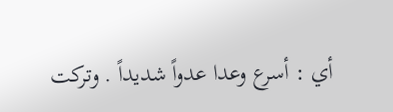أي : أسرع وعدا عدواً شديداً . وتركت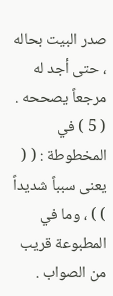صدر البيت بحاله ، حتى أجد له مرجعاً يصححه .
( 5 ) في المخطوطة : ( ( يعنى سبباً شديداً ) ) ، وما في المطبوعة قريب من الصواب .